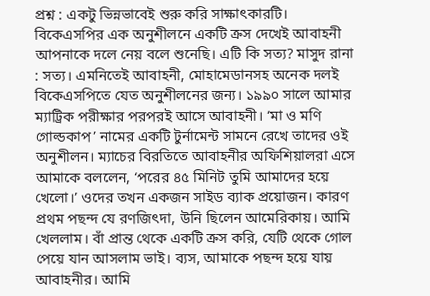প্রশ্ন : একটু ভিন্নভাবেই শুরু করি সাক্ষাৎকারটি। বিকেএসপির এক অনুশীলনে একটি ক্রস দেখেই আবাহনী আপনাকে দলে নেয় বলে শুনেছি। এটি কি সত্য? মাসুদ রানা : সত্য। এমনিতেই আবাহনী, মোহামেডানসহ অনেক দলই বিকেএসপিতে যেত অনুশীলনের জন্য। ১৯৯০ সালে আমার ম্যাট্রিক পরীক্ষার পরপরই আসে আবাহনী। ‘মা ও মণি গোল্ডকাপ’ নামের একটি টুর্নামেন্ট সামনে রেখে তাদের ওই অনুশীলন। ম্যাচের বিরতিতে আবাহনীর অফিশিয়ালরা এসে আমাকে বললেন, ‘পরের ৪৫ মিনিট তুমি আমাদের হয়ে খেলো।’ ওদের তখন একজন সাইড ব্যাক প্রয়োজন। কারণ প্রথম পছন্দ যে রণজিৎদা, উনি ছিলেন আমেরিকায়। আমি খেললাম। বাঁ প্রান্ত থেকে একটি ক্রস করি, যেটি থেকে গোল পেয়ে যান আসলাম ভাই। ব্যস, আমাকে পছন্দ হয়ে যায় আবাহনীর। আমি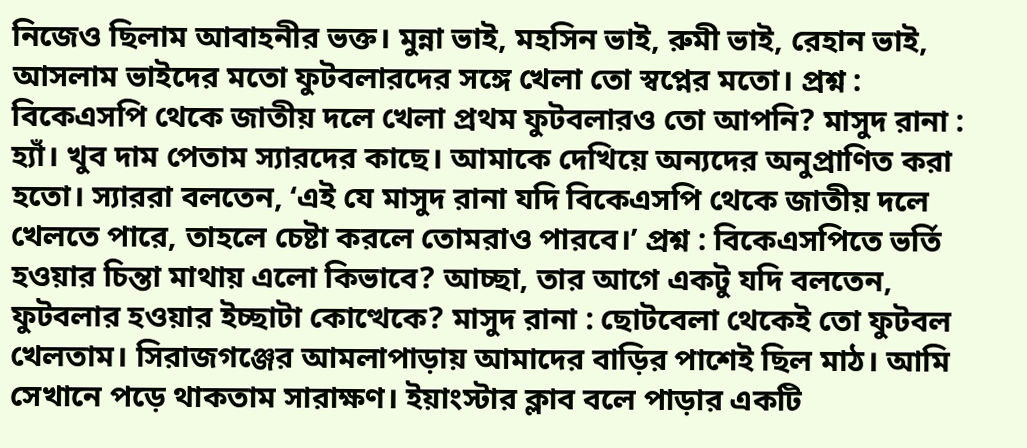নিজেও ছিলাম আবাহনীর ভক্ত। মুন্না ভাই, মহসিন ভাই, রুমী ভাই, রেহান ভাই, আসলাম ভাইদের মতো ফুটবলারদের সঙ্গে খেলা তো স্বপ্নের মতো। প্রশ্ন : বিকেএসপি থেকে জাতীয় দলে খেলা প্রথম ফুটবলারও তো আপনি? মাসুদ রানা : হ্যাঁ। খুব দাম পেতাম স্যারদের কাছে। আমাকে দেখিয়ে অন্যদের অনুপ্রাণিত করা হতো। স্যাররা বলতেন, ‘এই যে মাসুদ রানা যদি বিকেএসপি থেকে জাতীয় দলে খেলতে পারে, তাহলে চেষ্টা করলে তোমরাও পারবে।’ প্রশ্ন : বিকেএসপিতে ভর্তি হওয়ার চিন্তা মাথায় এলো কিভাবে? আচ্ছা, তার আগে একটু যদি বলতেন, ফুটবলার হওয়ার ইচ্ছাটা কোত্থেকে? মাসুদ রানা : ছোটবেলা থেকেই তো ফুটবল খেলতাম। সিরাজগঞ্জের আমলাপাড়ায় আমাদের বাড়ির পাশেই ছিল মাঠ। আমি সেখানে পড়ে থাকতাম সারাক্ষণ। ইয়াংস্টার ক্লাব বলে পাড়ার একটি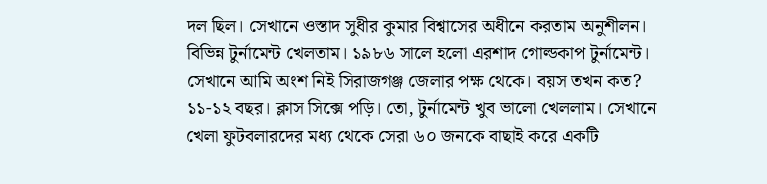দল ছিল। সেখানে ওস্তাদ সুধীর কুমার বিশ্বাসের অধীনে করতাম অনুশীলন। বিভিন্ন টুর্নামেন্ট খেলতাম। ১৯৮৬ সালে হলো এরশাদ গোল্ডকাপ টুর্নামেন্ট। সেখানে আমি অংশ নিই সিরাজগঞ্জ জেলার পক্ষ থেকে। বয়স তখন কত? ১১-১২ বছর। ক্লাস সিক্সে পড়ি। তো, টুর্নামেন্ট খুব ভালো খেললাম। সেখানে খেলা ফুটবলারদের মধ্য থেকে সেরা ৬০ জনকে বাছাই করে একটি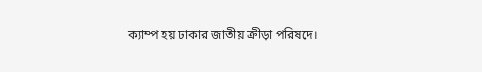ক্যাম্প হয় ঢাকার জাতীয় ক্রীড়া পরিষদে।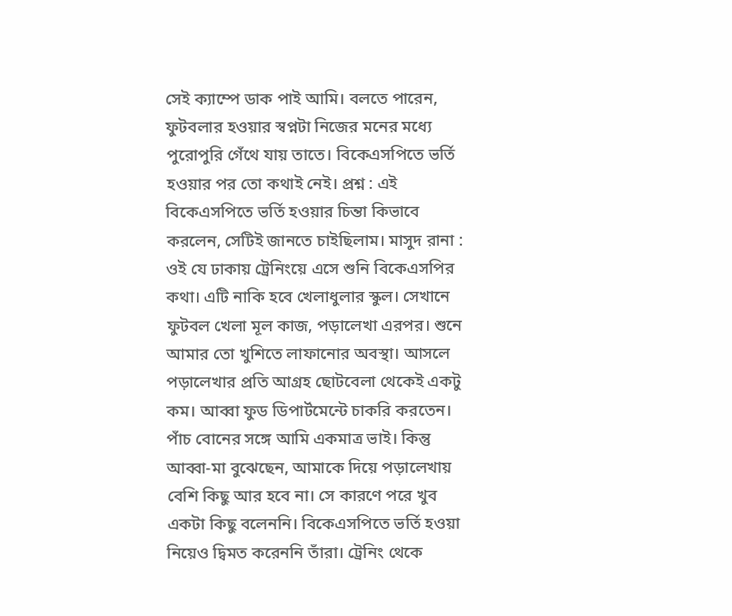সেই ক্যাম্পে ডাক পাই আমি। বলতে পারেন, ফুটবলার হওয়ার স্বপ্নটা নিজের মনের মধ্যে পুরোপুরি গেঁথে যায় তাতে। বিকেএসপিতে ভর্তি হওয়ার পর তো কথাই নেই। প্রশ্ন : এই বিকেএসপিতে ভর্তি হওয়ার চিন্তা কিভাবে করলেন, সেটিই জানতে চাইছিলাম। মাসুদ রানা : ওই যে ঢাকায় ট্রেনিংয়ে এসে শুনি বিকেএসপির কথা। এটি নাকি হবে খেলাধুলার স্কুল। সেখানে ফুটবল খেলা মূল কাজ, পড়ালেখা এরপর। শুনে আমার তো খুশিতে লাফানোর অবস্থা। আসলে পড়ালেখার প্রতি আগ্রহ ছোটবেলা থেকেই একটু কম। আব্বা ফুড ডিপার্টমেন্টে চাকরি করতেন। পাঁচ বোনের সঙ্গে আমি একমাত্র ভাই। কিন্তু আব্বা-মা বুঝেছেন, আমাকে দিয়ে পড়ালেখায় বেশি কিছু আর হবে না। সে কারণে পরে খুব একটা কিছু বলেননি। বিকেএসপিতে ভর্তি হওয়া নিয়েও দ্বিমত করেননি তাঁরা। ট্রেনিং থেকে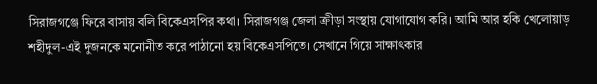সিরাজগঞ্জে ফিরে বাসায় বলি বিকেএসপির কথা। সিরাজগঞ্জ জেলা ক্রীড়া সংস্থায় যোগাযোগ করি। আমি আর হকি খেলোয়াড় শহীদুল-এই দুজনকে মনোনীত করে পাঠানো হয় বিকেএসপিতে। সেখানে গিয়ে সাক্ষাৎকার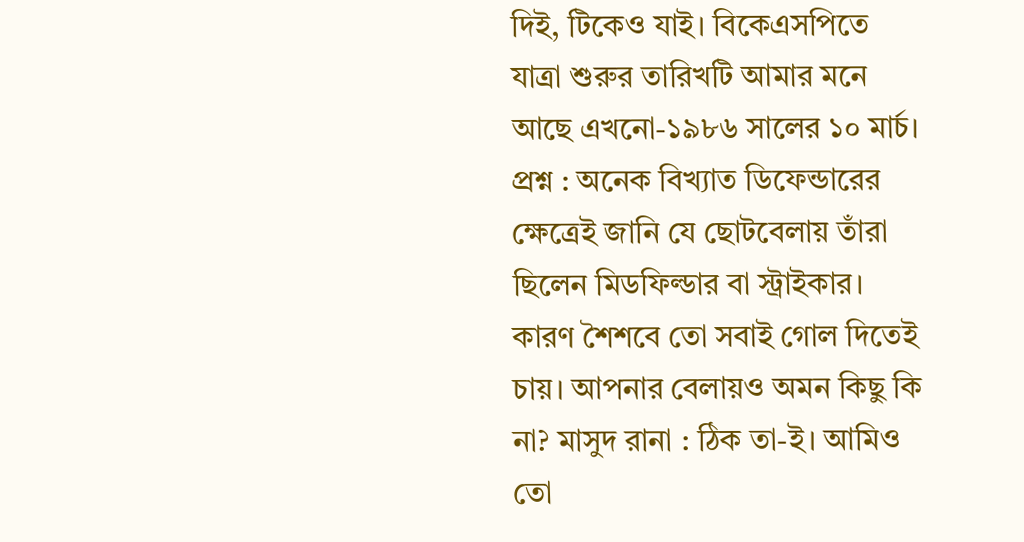দিই, টিকেও যাই। বিকেএসপিতে যাত্রা শুরুর তারিখটি আমার মনে আছে এখনো-১৯৮৬ সালের ১০ মার্চ। প্রশ্ন : অনেক বিখ্যাত ডিফেন্ডারের ক্ষেত্রেই জানি যে ছোটবেলায় তাঁরা ছিলেন মিডফিল্ডার বা স্ট্রাইকার। কারণ শৈশবে তো সবাই গোল দিতেই চায়। আপনার বেলায়ও অমন কিছু কি না? মাসুদ রানা : ঠিক তা-ই। আমিও তো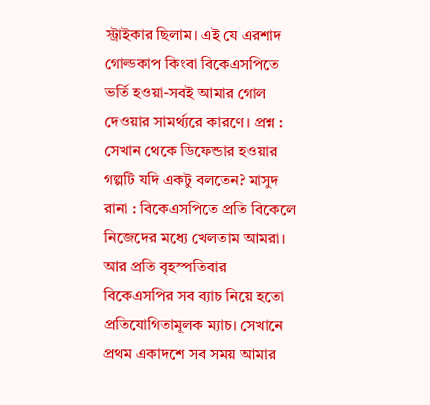স্ট্রাইকার ছিলাম। এই যে এরশাদ গোল্ডকাপ কিংবা বিকেএসপিতে ভর্তি হওয়া-সবই আমার গোল দেওয়ার সামর্থ্যরে কারণে। প্রশ্ন : সেখান থেকে ডিফেন্ডার হওয়ার গল্পটি যদি একটু বলতেন? মাসুদ রানা : বিকেএসপিতে প্রতি বিকেলে নিজেদের মধ্যে খেলতাম আমরা। আর প্রতি বৃহস্পতিবার বিকেএসপির সব ব্যাচ নিয়ে হতো প্রতিযোগিতামূলক ম্যাচ। সেখানে প্রথম একাদশে সব সময় আমার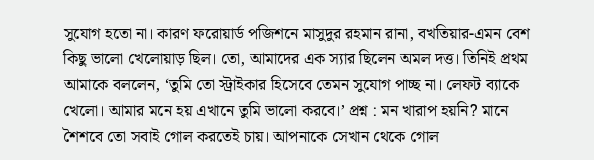সুযোগ হতো না। কারণ ফরোয়ার্ড পজিশনে মাসুদুর রহমান রানা, বখতিয়ার-এমন বেশ কিছু ভালো খেলোয়াড় ছিল। তো, আমাদের এক স্যার ছিলেন অমল দত্ত। তিনিই প্রথম আমাকে বললেন, ‘তুমি তো স্ট্রাইকার হিসেবে তেমন সুযোগ পাচ্ছ না। লেফট ব্যাকে খেলো। আমার মনে হয় এখানে তুমি ভালো করবে।’ প্রশ্ন : মন খারাপ হয়নি? মানে শৈশবে তো সবাই গোল করতেই চায়। আপনাকে সেখান থেকে গোল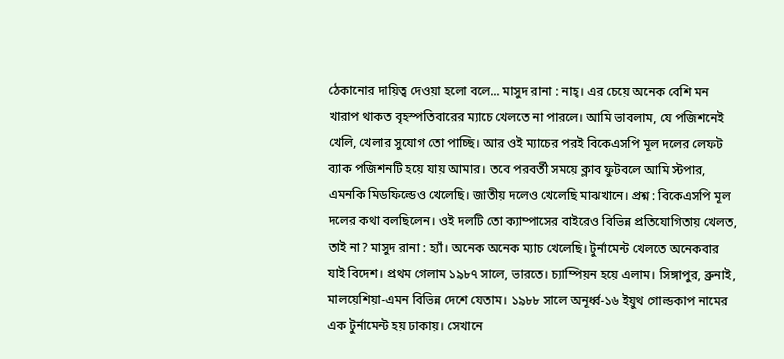ঠেকানোর দায়িত্ব দেওয়া হলো বলে... মাসুদ রানা : নাহ্। এর চেয়ে অনেক বেশি মন খারাপ থাকত বৃহস্পতিবারের ম্যাচে খেলতে না পারলে। আমি ভাবলাম, যে পজিশনেই খেলি, খেলার সুযোগ তো পাচ্ছি। আর ওই ম্যাচের পরই বিকেএসপি মূল দলের লেফট ব্যাক পজিশনটি হয়ে যায় আমার। তবে পরবর্তী সময়ে ক্লাব ফুটবলে আমি স্টপার, এমনকি মিডফিল্ডেও খেলেছি। জাতীয় দলেও খেলেছি মাঝখানে। প্রশ্ন : বিকেএসপি মূল দলের কথা বলছিলেন। ওই দলটি তো ক্যাম্পাসের বাইরেও বিভিন্ন প্রতিযোগিতায় খেলত, তাই না? মাসুদ রানা : হ্যাঁ। অনেক অনেক ম্যাচ খেলেছি। টুর্নামেন্ট খেলতে অনেকবার যাই বিদেশ। প্রথম গেলাম ১৯৮৭ সালে, ভারতে। চ্যাম্পিয়ন হয়ে এলাম। সিঙ্গাপুর, ব্রুনাই, মালয়েশিয়া-এমন বিভিন্ন দেশে যেতাম। ১৯৮৮ সালে অনূর্ধ্ব-১৬ ইয়ুথ গোল্ডকাপ নামের এক টুর্নামেন্ট হয় ঢাকায়। সেখানে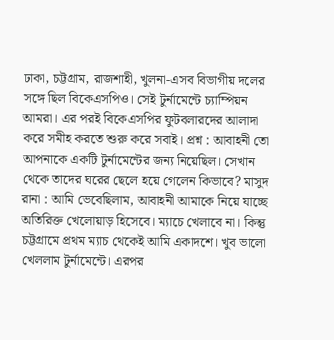ঢাকা, চট্টগ্রাম, রাজশাহী, খুলনা-এসব বিভাগীয় দলের সঙ্গে ছিল বিকেএসপিও। সেই টুর্নামেন্টে চ্যাম্পিয়ন আমরা। এর পরই বিকেএসপির ফুটবলারদের আলাদা করে সমীহ করতে শুরু করে সবাই। প্রশ্ন : আবাহনী তো আপনাকে একটি টুর্নামেন্টের জন্য নিয়েছিল। সেখান থেকে তাদের ঘরের ছেলে হয়ে গেলেন কিভাবে? মাসুদ রানা : আমি ভেবেছিলাম, আবাহনী আমাকে নিয়ে যাচ্ছে অতিরিক্ত খেলোয়াড় হিসেবে। ম্যাচে খেলাবে না। কিন্তু চট্টগ্রামে প্রথম ম্যাচ থেকেই আমি একাদশে। খুব ভালো খেললাম টুর্নামেন্টে। এরপর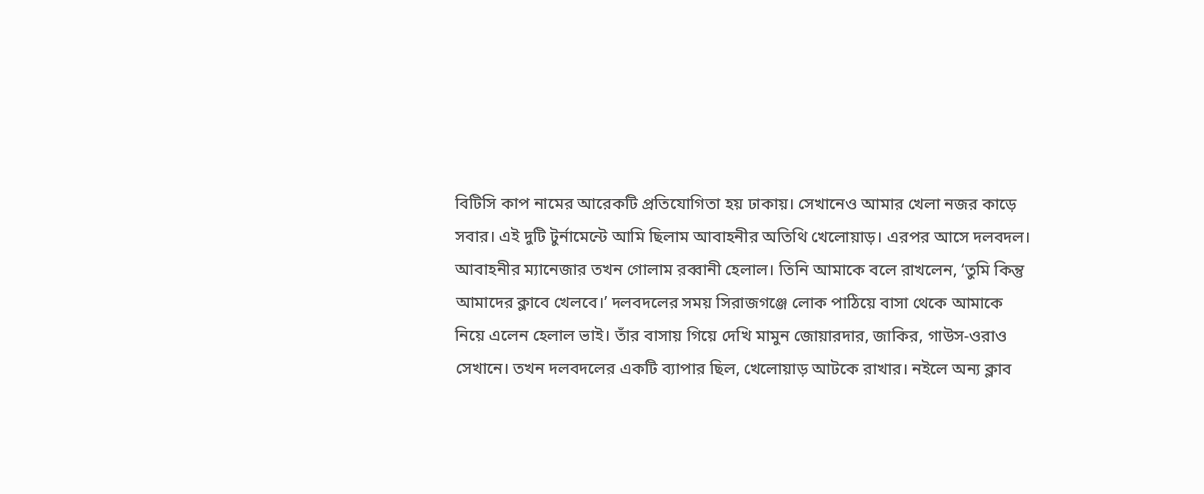বিটিসি কাপ নামের আরেকটি প্রতিযোগিতা হয় ঢাকায়। সেখানেও আমার খেলা নজর কাড়ে সবার। এই দুটি টুর্নামেন্টে আমি ছিলাম আবাহনীর অতিথি খেলোয়াড়। এরপর আসে দলবদল। আবাহনীর ম্যানেজার তখন গোলাম রব্বানী হেলাল। তিনি আমাকে বলে রাখলেন, ‘তুমি কিন্তু আমাদের ক্লাবে খেলবে।’ দলবদলের সময় সিরাজগঞ্জে লোক পাঠিয়ে বাসা থেকে আমাকে নিয়ে এলেন হেলাল ভাই। তাঁর বাসায় গিয়ে দেখি মামুন জোয়ারদার, জাকির, গাউস-ওরাও সেখানে। তখন দলবদলের একটি ব্যাপার ছিল, খেলোয়াড় আটকে রাখার। নইলে অন্য ক্লাব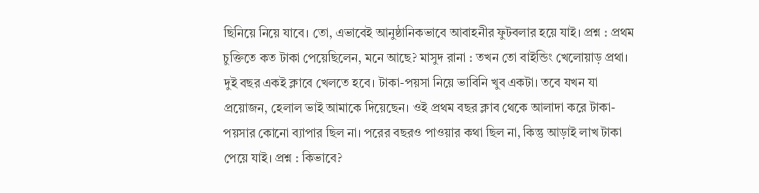ছিনিয়ে নিয়ে যাবে। তো, এভাবেই আনুষ্ঠানিকভাবে আবাহনীর ফুটবলার হয়ে যাই। প্রশ্ন : প্রথম চুক্তিতে কত টাকা পেয়েছিলেন, মনে আছে? মাসুদ রানা : তখন তো বাইন্ডিং খেলোয়াড় প্রথা। দুই বছর একই ক্লাবে খেলতে হবে। টাকা-পয়সা নিয়ে ভাবিনি খুব একটা। তবে যখন যা প্রয়োজন, হেলাল ভাই আমাকে দিয়েছেন। ওই প্রথম বছর ক্লাব থেকে আলাদা করে টাকা-পয়সার কোনো ব্যাপার ছিল না। পরের বছরও পাওয়ার কথা ছিল না, কিন্তু আড়াই লাখ টাকা পেয়ে যাই। প্রশ্ন : কিভাবে?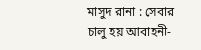মাসুদ রানা : সেবার চালু হয় আবাহনী-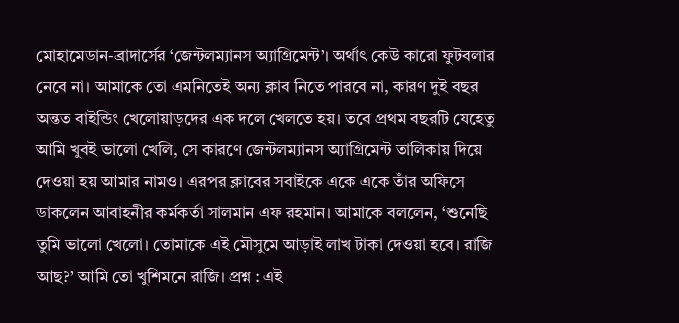মোহামেডান-ব্রাদার্সের ‘জেন্টলম্যানস অ্যাগ্রিমেন্ট’। অর্থাৎ কেউ কারো ফুটবলার নেবে না। আমাকে তো এমনিতেই অন্য ক্লাব নিতে পারবে না, কারণ দুই বছর অন্তত বাইন্ডিং খেলোয়াড়দের এক দলে খেলতে হয়। তবে প্রথম বছরটি যেহেতু আমি খুবই ভালো খেলি, সে কারণে জেন্টলম্যানস অ্যাগ্রিমেন্ট তালিকায় দিয়ে দেওয়া হয় আমার নামও। এরপর ক্লাবের সবাইকে একে একে তাঁর অফিসে ডাকলেন আবাহনীর কর্মকর্তা সালমান এফ রহমান। আমাকে বললেন, ‘শুনেছি তুমি ভালো খেলো। তোমাকে এই মৌসুমে আড়াই লাখ টাকা দেওয়া হবে। রাজি আছ?’ আমি তো খুশিমনে রাজি। প্রশ্ন : এই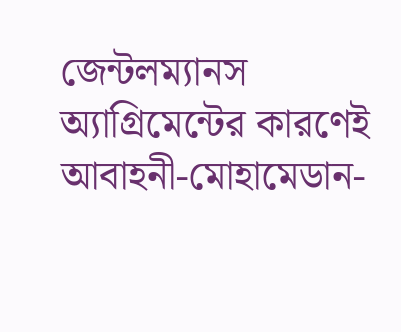জেন্টলম্যানস অ্যাগ্রিমেন্টের কারণেই আবাহনী-মোহামেডান-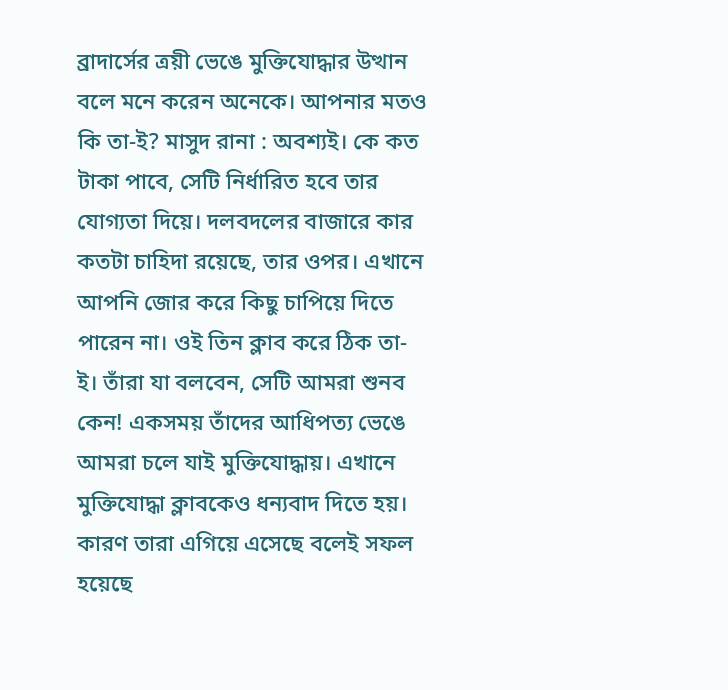ব্রাদার্সের ত্রয়ী ভেঙে মুক্তিযোদ্ধার উত্থান বলে মনে করেন অনেকে। আপনার মতও কি তা-ই? মাসুদ রানা : অবশ্যই। কে কত টাকা পাবে, সেটি নির্ধারিত হবে তার যোগ্যতা দিয়ে। দলবদলের বাজারে কার কতটা চাহিদা রয়েছে, তার ওপর। এখানে আপনি জোর করে কিছু চাপিয়ে দিতে পারেন না। ওই তিন ক্লাব করে ঠিক তা-ই। তাঁরা যা বলবেন, সেটি আমরা শুনব কেন! একসময় তাঁদের আধিপত্য ভেঙে আমরা চলে যাই মুক্তিযোদ্ধায়। এখানে মুক্তিযোদ্ধা ক্লাবকেও ধন্যবাদ দিতে হয়। কারণ তারা এগিয়ে এসেছে বলেই সফল হয়েছে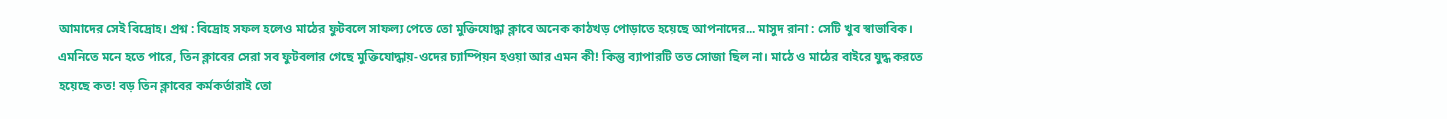আমাদের সেই বিদ্রোহ। প্রশ্ন : বিদ্রোহ সফল হলেও মাঠের ফুটবলে সাফল্য পেতে তো মুক্তিযোদ্ধা ক্লাবে অনেক কাঠখড় পোড়াতে হয়েছে আপনাদের... মাসুদ রানা : সেটি খুব স্বাভাবিক। এমনিতে মনে হতে পারে, তিন ক্লাবের সেরা সব ফুটবলার গেছে মুক্তিযোদ্ধায়-ওদের চ্যাম্পিয়ন হওয়া আর এমন কী! কিন্তু ব্যাপারটি তত সোজা ছিল না। মাঠে ও মাঠের বাইরে যুদ্ধ করতে হয়েছে কত! বড় তিন ক্লাবের কর্মকর্তারাই তো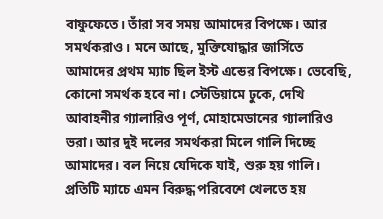বাফুফেতে। তাঁরা সব সময় আমাদের বিপক্ষে। আর সমর্থকরাও। মনে আছে, মুক্তিযোদ্ধার জার্সিতে আমাদের প্রথম ম্যাচ ছিল ইস্ট এন্ডের বিপক্ষে। ভেবেছি, কোনো সমর্থক হবে না। স্টেডিয়ামে ঢুকে, দেখি আবাহনীর গ্যালারিও পূর্ণ, মোহামেডানের গ্যালারিও ভরা। আর দুই দলের সমর্থকরা মিলে গালি দিচ্ছে আমাদের। বল নিয়ে যেদিকে যাই, শুরু হয় গালি। প্রতিটি ম্যাচে এমন বিরুদ্ধ পরিবেশে খেলতে হয়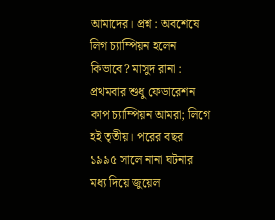আমাদের। প্রশ্ন : অবশেষে লিগ চ্যাম্পিয়ন হলেন কিভাবে? মাসুদ রানা : প্রথমবার শুধু ফেডারেশন কাপ চ্যাম্পিয়ন আমরা; লিগে হই তৃতীয়। পরের বছর ১৯৯৫ সালে নানা ঘটনার মধ্য দিয়ে জুয়েল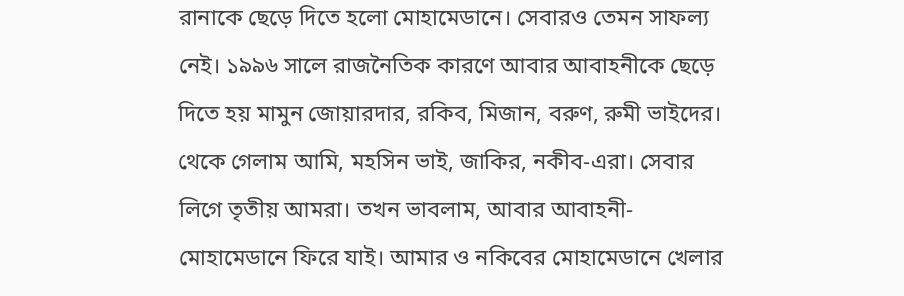রানাকে ছেড়ে দিতে হলো মোহামেডানে। সেবারও তেমন সাফল্য নেই। ১৯৯৬ সালে রাজনৈতিক কারণে আবার আবাহনীকে ছেড়ে দিতে হয় মামুন জোয়ারদার, রকিব, মিজান, বরুণ, রুমী ভাইদের। থেকে গেলাম আমি, মহসিন ভাই, জাকির, নকীব-এরা। সেবার লিগে তৃতীয় আমরা। তখন ভাবলাম, আবার আবাহনী-মোহামেডানে ফিরে যাই। আমার ও নকিবের মোহামেডানে খেলার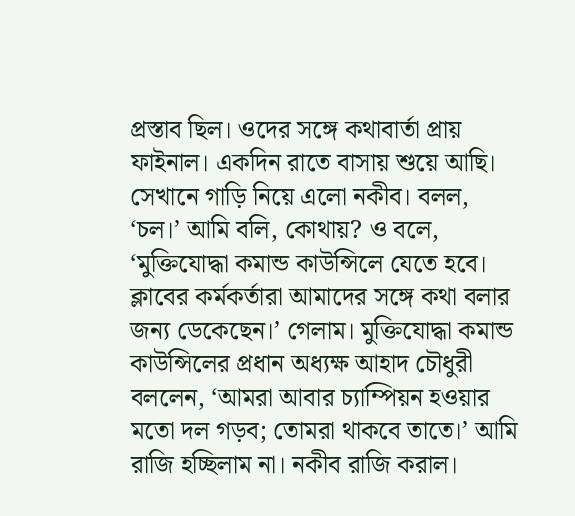প্রস্তাব ছিল। ওদের সঙ্গে কথাবার্তা প্রায় ফাইনাল। একদিন রাতে বাসায় শুয়ে আছি। সেখানে গাড়ি নিয়ে এলো নকীব। বলল, ‘চল।’ আমি বলি, কোথায়? ও বলে, ‘মুক্তিযোদ্ধা কমান্ড কাউন্সিলে যেতে হবে। ক্লাবের কর্মকর্তারা আমাদের সঙ্গে কথা বলার জন্য ডেকেছেন।’ গেলাম। মুক্তিযোদ্ধা কমান্ড কাউন্সিলের প্রধান অধ্যক্ষ আহাদ চৌধুরী বললেন, ‘আমরা আবার চ্যাম্পিয়ন হওয়ার মতো দল গড়ব; তোমরা থাকবে তাতে।’ আমি রাজি হচ্ছিলাম না। নকীব রাজি করাল।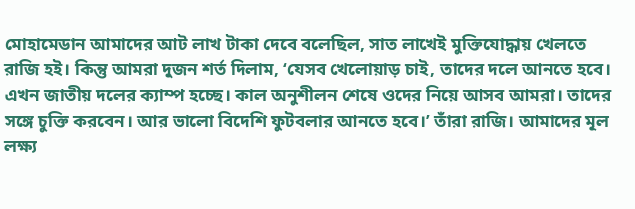মোহামেডান আমাদের আট লাখ টাকা দেবে বলেছিল, সাত লাখেই মুক্তিযোদ্ধায় খেলতে রাজি হই। কিন্তু আমরা দুজন শর্ত দিলাম, ‘যেসব খেলোয়াড় চাই, তাদের দলে আনতে হবে। এখন জাতীয় দলের ক্যাম্প হচ্ছে। কাল অনুশীলন শেষে ওদের নিয়ে আসব আমরা। তাদের সঙ্গে চুক্তি করবেন। আর ভালো বিদেশি ফুটবলার আনতে হবে।’ তাঁরা রাজি। আমাদের মূল লক্ষ্য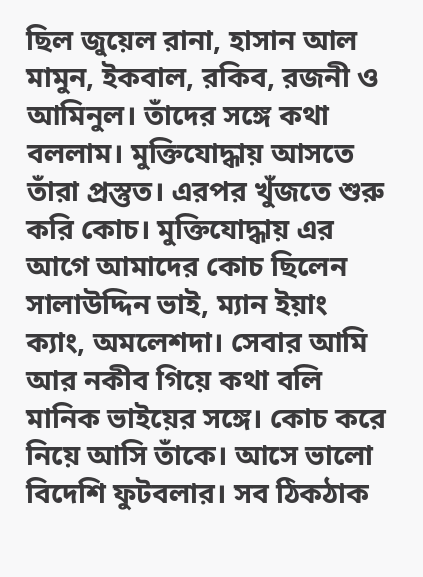ছিল জুয়েল রানা, হাসান আল মামুন, ইকবাল, রকিব, রজনী ও আমিনুল। তাঁদের সঙ্গে কথা বললাম। মুক্তিযোদ্ধায় আসতে তাঁরা প্রস্তুত। এরপর খুঁজতে শুরু করি কোচ। মুক্তিযোদ্ধায় এর আগে আমাদের কোচ ছিলেন সালাউদ্দিন ভাই, ম্যান ইয়াং ক্যাং, অমলেশদা। সেবার আমি আর নকীব গিয়ে কথা বলি মানিক ভাইয়ের সঙ্গে। কোচ করে নিয়ে আসি তাঁকে। আসে ভালো বিদেশি ফুটবলার। সব ঠিকঠাক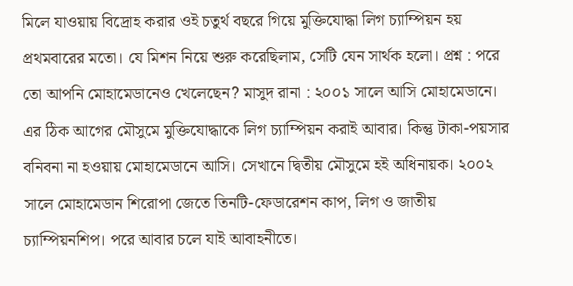মিলে যাওয়ায় বিদ্রোহ করার ওই চতুর্থ বছরে গিয়ে মুক্তিযোদ্ধা লিগ চ্যাম্পিয়ন হয় প্রথমবারের মতো। যে মিশন নিয়ে শুরু করেছিলাম, সেটি যেন সার্থক হলো। প্রশ্ন : পরে তো আপনি মোহামেডানেও খেলেছেন? মাসুদ রানা : ২০০১ সালে আসি মোহামেডানে। এর ঠিক আগের মৌসুমে মুক্তিযোদ্ধাকে লিগ চ্যাম্পিয়ন করাই আবার। কিন্তু টাকা-পয়সার বনিবনা না হওয়ায় মোহামেডানে আসি। সেখানে দ্বিতীয় মৌসুমে হই অধিনায়ক। ২০০২ সালে মোহামেডান শিরোপা জেতে তিনটি-ফেডারেশন কাপ, লিগ ও জাতীয় চ্যাম্পিয়নশিপ। পরে আবার চলে যাই আবাহনীতে।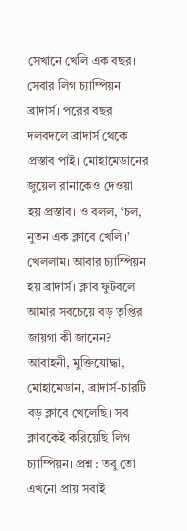সেখানে খেলি এক বছর। সেবার লিগ চ্যাম্পিয়ন ব্রাদার্স। পরের বছর দলবদলে ব্রাদার্স থেকে প্রস্তাব পাই। মোহামেডানের জুয়েল রানাকেও দেওয়া হয় প্রস্তাব। ও বলল, ‘চল, নুতন এক ক্লাবে খেলি।’ খেললাম। আবার চ্যাম্পিয়ন হয় ব্রাদার্স। ক্লাব ফুটবলে আমার সবচেয়ে বড় তৃপ্তির জায়গা কী জানেন? আবাহনী, মুক্তিযোদ্ধা, মোহামেডান, ব্রাদার্স-চারটি বড় ক্লাবে খেলেছি। সব ক্লাবকেই করিয়েছি লিগ চ্যাম্পিয়ন। প্রশ্ন : তবু তো এখনো প্রায় সবাই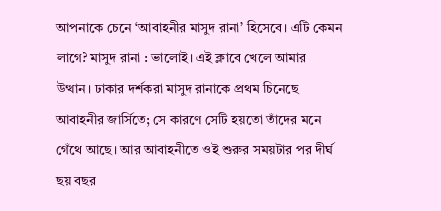আপনাকে চেনে ‘আবাহনীর মাসুদ রানা’ হিসেবে। এটি কেমন লাগে? মাসুদ রানা : ভালোই। এই ক্লাবে খেলে আমার উত্থান। ঢাকার দর্শকরা মাসুদ রানাকে প্রথম চিনেছে আবাহনীর জার্সিতে; সে কারণে সেটি হয়তো তাঁদের মনে গেঁথে আছে। আর আবাহনীতে ওই শুরুর সময়টার পর দীর্ঘ ছয় বছর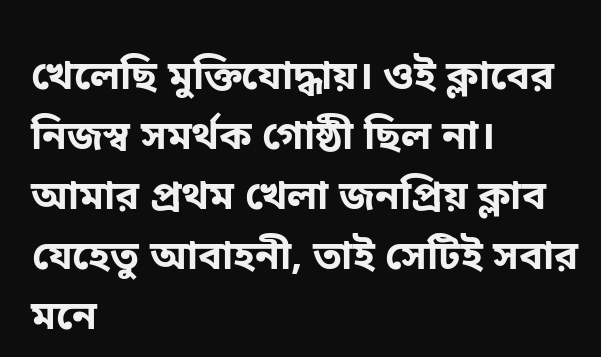খেলেছি মুক্তিযোদ্ধায়। ওই ক্লাবের নিজস্ব সমর্থক গোষ্ঠী ছিল না। আমার প্রথম খেলা জনপ্রিয় ক্লাব যেহেতু আবাহনী, তাই সেটিই সবার মনে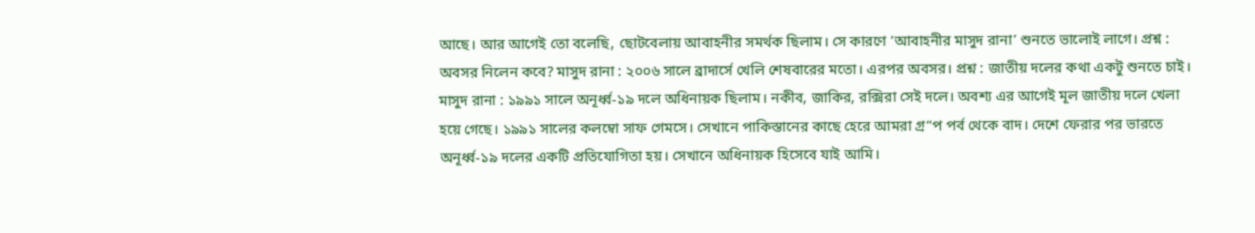আছে। আর আগেই তো বলেছি, ছোটবেলায় আবাহনীর সমর্থক ছিলাম। সে কারণে ‘আবাহনীর মাসুদ রানা’ শুনতে ভালোই লাগে। প্রশ্ন : অবসর নিলেন কবে? মাসুদ রানা : ২০০৬ সালে ব্রাদার্সে খেলি শেষবারের মতো। এরপর অবসর। প্রশ্ন : জাতীয় দলের কথা একটু শুনতে চাই। মাসুদ রানা : ১৯৯১ সালে অনূর্ধ্ব-১৯ দলে অধিনায়ক ছিলাম। নকীব, জাকির, রক্সিরা সেই দলে। অবশ্য এর আগেই মূল জাতীয় দলে খেলা হয়ে গেছে। ১৯৯১ সালের কলম্বো সাফ গেমসে। সেখানে পাকিস্তানের কাছে হেরে আমরা গ্র“প পর্ব থেকে বাদ। দেশে ফেরার পর ভারতে অনূর্ধ্ব-১৯ দলের একটি প্রতিযোগিতা হয়। সেখানে অধিনায়ক হিসেবে যাই আমি।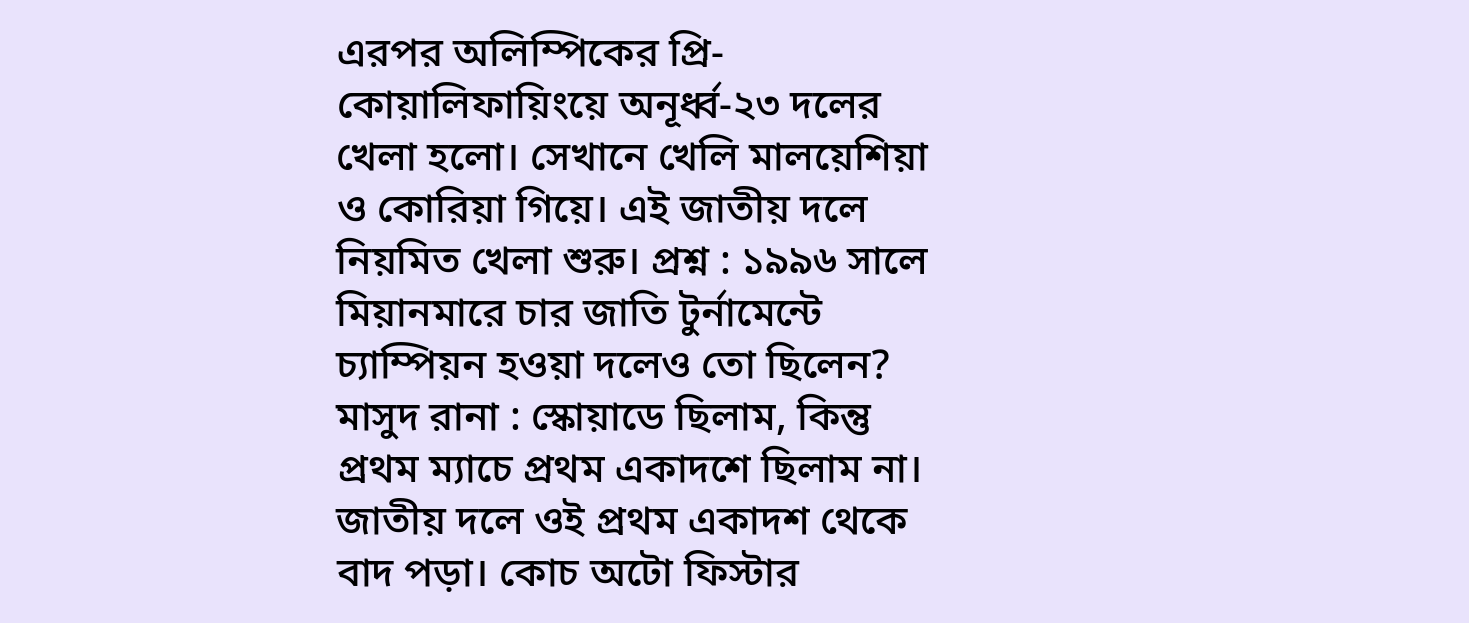এরপর অলিম্পিকের প্রি-কোয়ালিফায়িংয়ে অনূর্ধ্ব-২৩ দলের খেলা হলো। সেখানে খেলি মালয়েশিয়া ও কোরিয়া গিয়ে। এই জাতীয় দলে নিয়মিত খেলা শুরু। প্রশ্ন : ১৯৯৬ সালে মিয়ানমারে চার জাতি টুর্নামেন্টে চ্যাম্পিয়ন হওয়া দলেও তো ছিলেন? মাসুদ রানা : স্কোয়াডে ছিলাম, কিন্তু প্রথম ম্যাচে প্রথম একাদশে ছিলাম না। জাতীয় দলে ওই প্রথম একাদশ থেকে বাদ পড়া। কোচ অটো ফিস্টার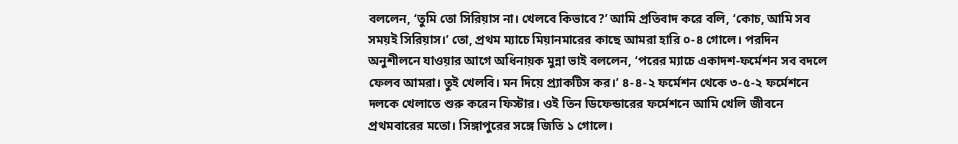বললেন, ‘তুমি তো সিরিয়াস না। খেলবে কিভাবে?’ আমি প্রতিবাদ করে বলি, ‘কোচ, আমি সব সময়ই সিরিয়াস।’ তো, প্রথম ম্যাচে মিয়ানমারের কাছে আমরা হারি ০-৪ গোলে। পরদিন অনুশীলনে যাওয়ার আগে অধিনায়ক মুন্না ভাই বললেন, ‘পরের ম্যাচে একাদশ-ফর্মেশন সব বদলে ফেলব আমরা। তুই খেলবি। মন দিয়ে প্র্যাকটিস কর।’ ৪-৪-২ ফর্মেশন থেকে ৩-৫-২ ফর্মেশনে দলকে খেলাতে শুরু করেন ফিস্টার। ওই তিন ডিফেন্ডারের ফর্মেশনে আমি খেলি জীবনে প্রথমবারের মতো। সিঙ্গাপুরের সঙ্গে জিতি ১ গোলে।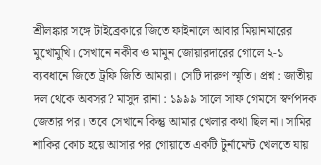শ্রীলঙ্কার সঙ্গে টাইব্রেকারে জিতে ফাইনালে আবার মিয়ানমারের মুখোমুখি। সেখানে নকীব ও মামুন জোয়ারদারের গোলে ২-১ ব্যবধানে জিতে ট্রফি জিতি আমরা। সেটি দারুণ স্মৃতি। প্রশ্ন : জাতীয় দল থেকে অবসর? মাসুদ রানা : ১৯৯৯ সালে সাফ গেমসে স্বর্ণপদক জেতার পর। তবে সেখানে কিন্তু আমার খেলার কথা ছিল না। সামির শাকির কোচ হয়ে আসার পর গোয়াতে একটি টুর্নামেন্ট খেলতে যায়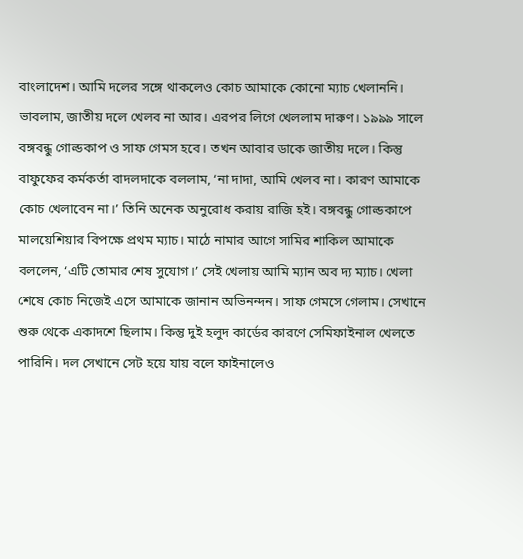বাংলাদেশ। আমি দলের সঙ্গে থাকলেও কোচ আমাকে কোনো ম্যাচ খেলাননি। ভাবলাম, জাতীয় দলে খেলব না আর। এরপর লিগে খেললাম দারুণ। ১৯৯৯ সালে বঙ্গবন্ধু গোল্ডকাপ ও সাফ গেমস হবে। তখন আবার ডাকে জাতীয় দলে। কিন্তু বাফুফের কর্মকর্তা বাদলদাকে বললাম, ‘না দাদা, আমি খেলব না। কারণ আমাকে কোচ খেলাবেন না।’ তিনি অনেক অনুরোধ করায় রাজি হই। বঙ্গবন্ধু গোল্ডকাপে মালয়েশিয়ার বিপক্ষে প্রথম ম্যাচ। মাঠে নামার আগে সামির শাকিল আমাকে বললেন, ‘এটি তোমার শেষ সুযোগ।’ সেই খেলায় আমি ম্যান অব দ্য ম্যাচ। খেলা শেষে কোচ নিজেই এসে আমাকে জানান অভিনন্দন। সাফ গেমসে গেলাম। সেখানে শুরু থেকে একাদশে ছিলাম। কিন্তু দুই হলুদ কার্ডের কারণে সেমিফাইনাল খেলতে পারিনি। দল সেখানে সেট হয়ে যায় বলে ফাইনালেও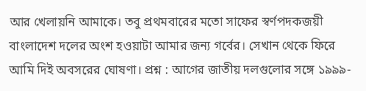আর খেলায়নি আমাকে। তবু প্রথমবারের মতো সাফের স্বর্ণপদকজয়ী বাংলাদেশ দলের অংশ হওয়াটা আমার জন্য গর্বের। সেখান থেকে ফিরে আমি দিই অবসরের ঘোষণা। প্রশ্ন : আগের জাতীয় দলগুলোর সঙ্গে ১৯৯৯-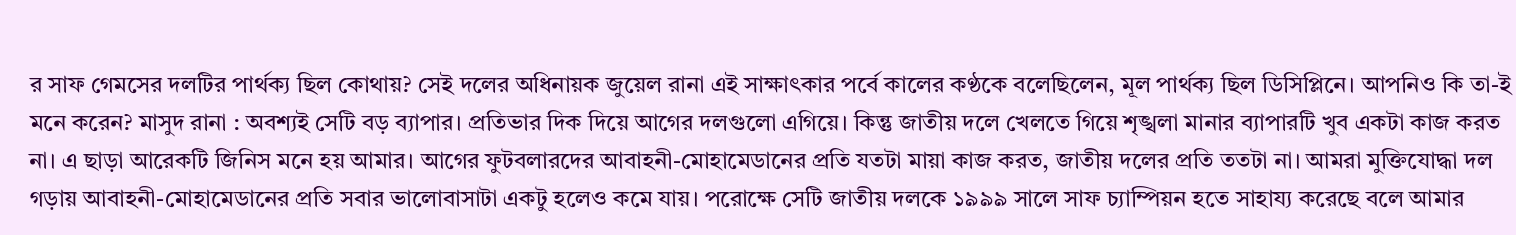র সাফ গেমসের দলটির পার্থক্য ছিল কোথায়? সেই দলের অধিনায়ক জুয়েল রানা এই সাক্ষাৎকার পর্বে কালের কণ্ঠকে বলেছিলেন, মূল পার্থক্য ছিল ডিসিপ্লিনে। আপনিও কি তা-ই মনে করেন? মাসুদ রানা : অবশ্যই সেটি বড় ব্যাপার। প্রতিভার দিক দিয়ে আগের দলগুলো এগিয়ে। কিন্তু জাতীয় দলে খেলতে গিয়ে শৃঙ্খলা মানার ব্যাপারটি খুব একটা কাজ করত না। এ ছাড়া আরেকটি জিনিস মনে হয় আমার। আগের ফুটবলারদের আবাহনী-মোহামেডানের প্রতি যতটা মায়া কাজ করত, জাতীয় দলের প্রতি ততটা না। আমরা মুক্তিযোদ্ধা দল গড়ায় আবাহনী-মোহামেডানের প্রতি সবার ভালোবাসাটা একটু হলেও কমে যায়। পরোক্ষে সেটি জাতীয় দলকে ১৯৯৯ সালে সাফ চ্যাম্পিয়ন হতে সাহায্য করেছে বলে আমার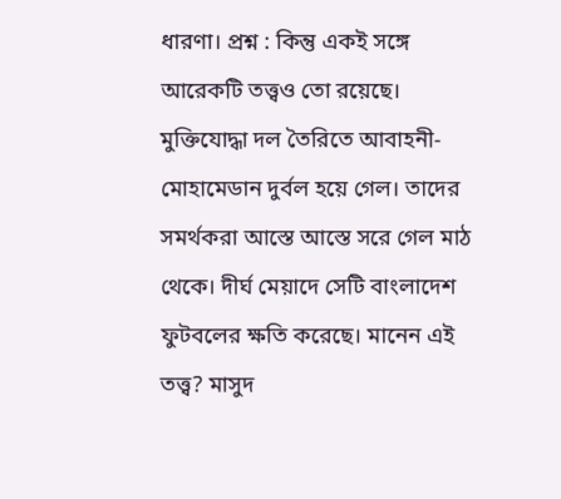ধারণা। প্রশ্ন : কিন্তু একই সঙ্গে আরেকটি তত্ত্বও তো রয়েছে। মুক্তিযোদ্ধা দল তৈরিতে আবাহনী-মোহামেডান দুর্বল হয়ে গেল। তাদের সমর্থকরা আস্তে আস্তে সরে গেল মাঠ থেকে। দীর্ঘ মেয়াদে সেটি বাংলাদেশ ফুটবলের ক্ষতি করেছে। মানেন এই তত্ত্ব? মাসুদ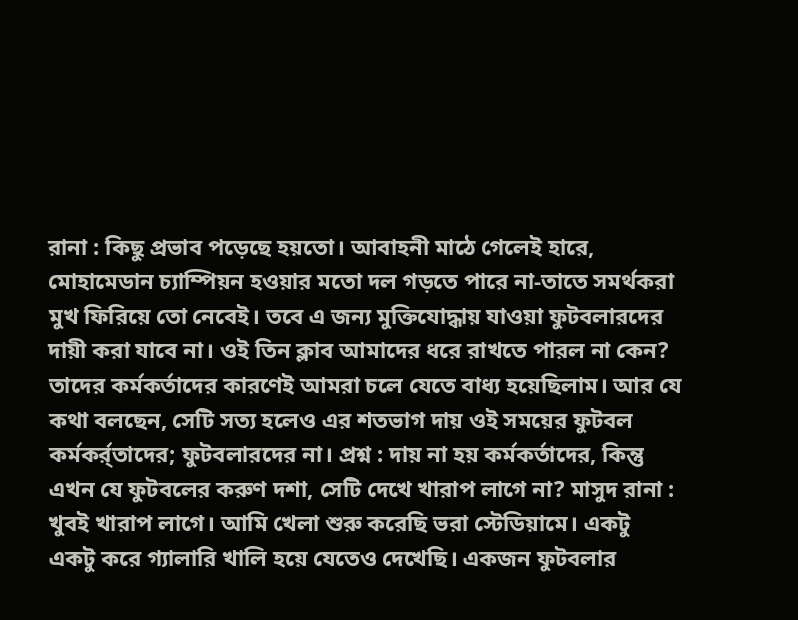রানা : কিছু প্রভাব পড়েছে হয়তো। আবাহনী মাঠে গেলেই হারে, মোহামেডান চ্যাম্পিয়ন হওয়ার মতো দল গড়তে পারে না-তাতে সমর্থকরা মুখ ফিরিয়ে তো নেবেই। তবে এ জন্য মুক্তিযোদ্ধায় যাওয়া ফুটবলারদের দায়ী করা যাবে না। ওই তিন ক্লাব আমাদের ধরে রাখতে পারল না কেন? তাদের কর্মকর্তাদের কারণেই আমরা চলে যেতে বাধ্য হয়েছিলাম। আর যে কথা বলছেন, সেটি সত্য হলেও এর শতভাগ দায় ওই সময়ের ফুটবল কর্মকর্র্তাদের; ফুটবলারদের না। প্রশ্ন : দায় না হয় কর্মকর্তাদের, কিন্তু এখন যে ফুটবলের করুণ দশা, সেটি দেখে খারাপ লাগে না? মাসুদ রানা : খুবই খারাপ লাগে। আমি খেলা শুরু করেছি ভরা স্টেডিয়ামে। একটু একটু করে গ্যালারি খালি হয়ে যেতেও দেখেছি। একজন ফুটবলার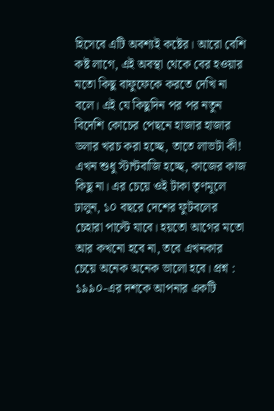হিসেবে এটি অবশ্যই কষ্টের। আরো বেশি কষ্ট লাগে, এই অবস্থা থেকে বের হওয়ার মতো কিছু বাফুফেকে করতে দেখি না বলে। এই যে কিছুদিন পর পর নতুন বিদেশি কোচের পেছনে হাজার হাজার ডলার খরচ করা হচ্ছে, তাতে লাভটা কী! এখন শুধু স্টান্টবাজি হচ্ছে, কাজের কাজ কিছু না। এর চেয়ে ওই টাকা তৃণমূলে ঢালুন, ১০ বছরে দেশের ফুটবলের চেহারা পাল্টে যাবে। হয়তো আগের মতো আর কখনো হবে না, তবে এখনকার চেয়ে অনেক অনেক ভালো হবে। প্রশ্ন : ১৯৯০-এর দশকে আপনার একটি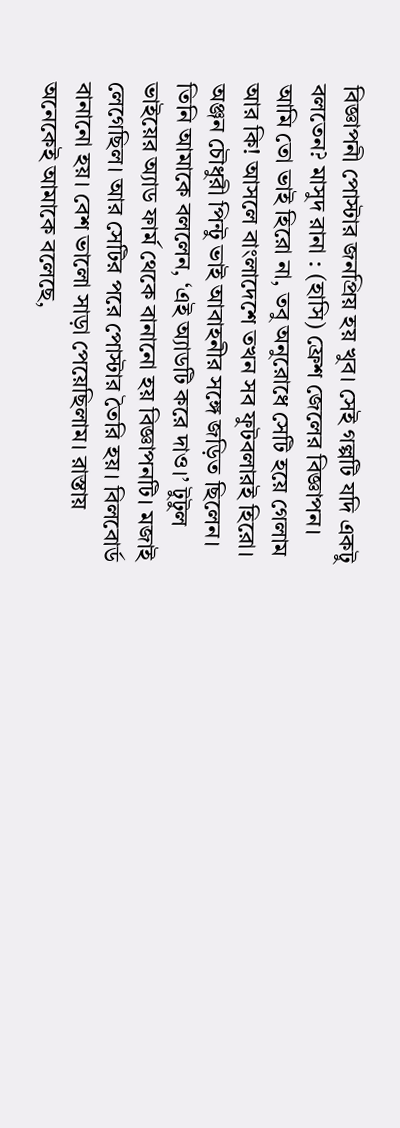বিজ্ঞাপনী পোস্টার জনপ্রিয় হয় খুব। সেই গল্পটি যদি একটু বলতেন? মাসুদ রানা : (হাসি) ফ্রেশ জেলের বিজ্ঞাপন। আমি তো ভাই হিরো না, তবু অনুরোধে সেটি হয়ে গেলাম আর কি! আসলে বাংলাদেশে তখন সব ফুটবলারই হিরো। অঞ্জন চৌধুরী পিন্টু ভাই আবাহনীর সঙ্গে জড়িত ছিলেন। তিনি আমাকে বললেন, ‘এই অ্যাডটি করে দাও।’ টুটুল ভাইয়ের অ্যাড ফার্ম থেকে বানানো হয় বিজ্ঞাপনটি। মজাই লেগেছিল। আর সেটির পরে পোস্টার তৈরি হয়। বিলবোর্ড বানানো হয়। বেশ ভালো সাড়া পেয়েছিলাম। রাস্তায় অনেকেই আমাকে বলেছে,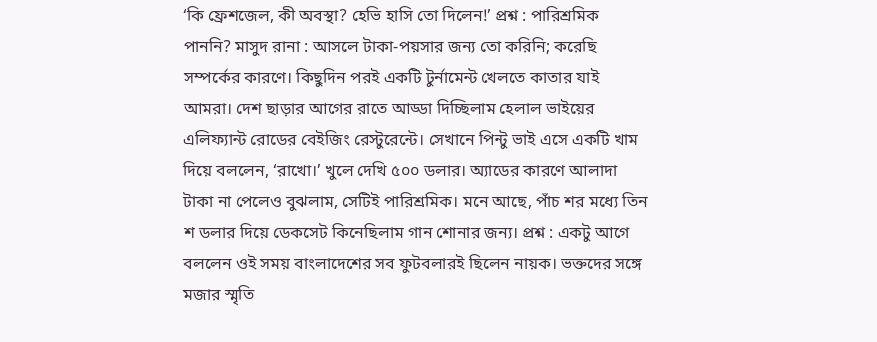‘কি ফ্রেশজেল, কী অবস্থা? হেভি হাসি তো দিলেন!’ প্রশ্ন : পারিশ্রমিক পাননি? মাসুদ রানা : আসলে টাকা-পয়সার জন্য তো করিনি; করেছি সম্পর্কের কারণে। কিছুদিন পরই একটি টুর্নামেন্ট খেলতে কাতার যাই আমরা। দেশ ছাড়ার আগের রাতে আড্ডা দিচ্ছিলাম হেলাল ভাইয়ের এলিফ্যান্ট রোডের বেইজিং রেস্টুরেন্টে। সেখানে পিন্টু ভাই এসে একটি খাম দিয়ে বললেন, ‘রাখো।’ খুলে দেখি ৫০০ ডলার। অ্যাডের কারণে আলাদা টাকা না পেলেও বুঝলাম, সেটিই পারিশ্রমিক। মনে আছে, পাঁচ শর মধ্যে তিন শ ডলার দিয়ে ডেকসেট কিনেছিলাম গান শোনার জন্য। প্রশ্ন : একটু আগে বললেন ওই সময় বাংলাদেশের সব ফুটবলারই ছিলেন নায়ক। ভক্তদের সঙ্গে মজার স্মৃতি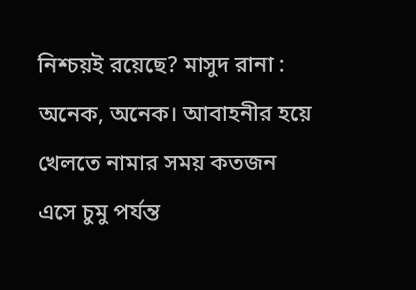নিশ্চয়ই রয়েছে? মাসুদ রানা : অনেক, অনেক। আবাহনীর হয়ে খেলতে নামার সময় কতজন এসে চুমু পর্যন্ত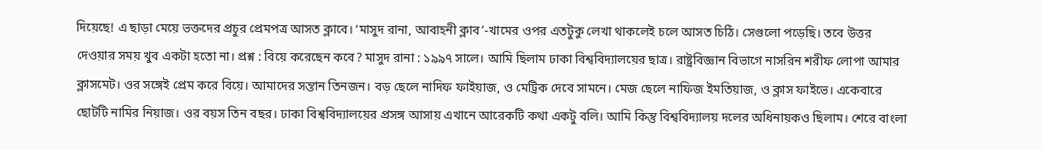দিয়েছে! এ ছাড়া মেয়ে ভক্তদের প্রচুর প্রেমপত্র আসত ক্লাবে। ‘মাসুদ রানা, আবাহনী ক্লাব’-খামের ওপর এতটুকু লেখা থাকলেই চলে আসত চিঠি। সেগুলো পড়েছি। তবে উত্তর দেওয়ার সময় খুব একটা হতো না। প্রশ্ন : বিয়ে করেছেন কবে? মাসুদ রানা : ১৯৯৭ সালে। আমি ছিলাম ঢাকা বিশ্ববিদ্যালয়ের ছাত্র। রাষ্ট্রবিজ্ঞান বিভাগে নাসরিন শরীফ লোপা আমার ক্লাসমেট। ওর সঙ্গেই প্রেম করে বিয়ে। আমাদের সন্তান তিনজন। বড় ছেলে নাদিফ ফাইয়াজ, ও মেট্রিক দেবে সামনে। মেজ ছেলে নাফিজ ইমতিয়াজ, ও ক্লাস ফাইভে। একেবারে ছোটটি নামির নিয়াজ। ওর বয়স তিন বছর। ঢাকা বিশ্ববিদ্যালয়ের প্রসঙ্গ আসায় এখানে আরেকটি কথা একটু বলি। আমি কিন্তু বিশ্ববিদ্যালয় দলের অধিনায়কও ছিলাম। শেরে বাংলা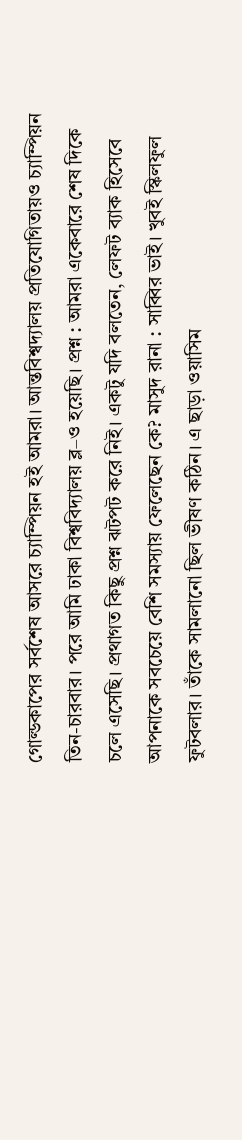গোল্ডকাপের সর্বশেষ আসরে চ্যাম্পিয়ন হই আমরা। আন্তবিশ্বদ্যালয় প্রতিযোগিতায়ও চ্যাম্পিয়ন তিন-চারবার। পরে আমি ঢাকা বিশ্ববিদ্যালয় ব্ল–ও হয়েছি। প্রশ্ন : আমরা একেবারে শেষ দিকে চলে এসেছি। প্রথাগত কিছু প্রশ্ন ঝটপট করে নিই। একটু যদি বলতেন, লেফট ব্যাক হিসেবে আপনাকে সবচেয়ে বেশি সমস্যায় ফেলেছেন কে? মাসুদ রানা : সাব্বির ভাই। খুবই স্কিলফুল ফুটবলার। তাঁকে সামলানো ছিল ভীষণ কঠিন। এ ছাড়া ওয়াসিম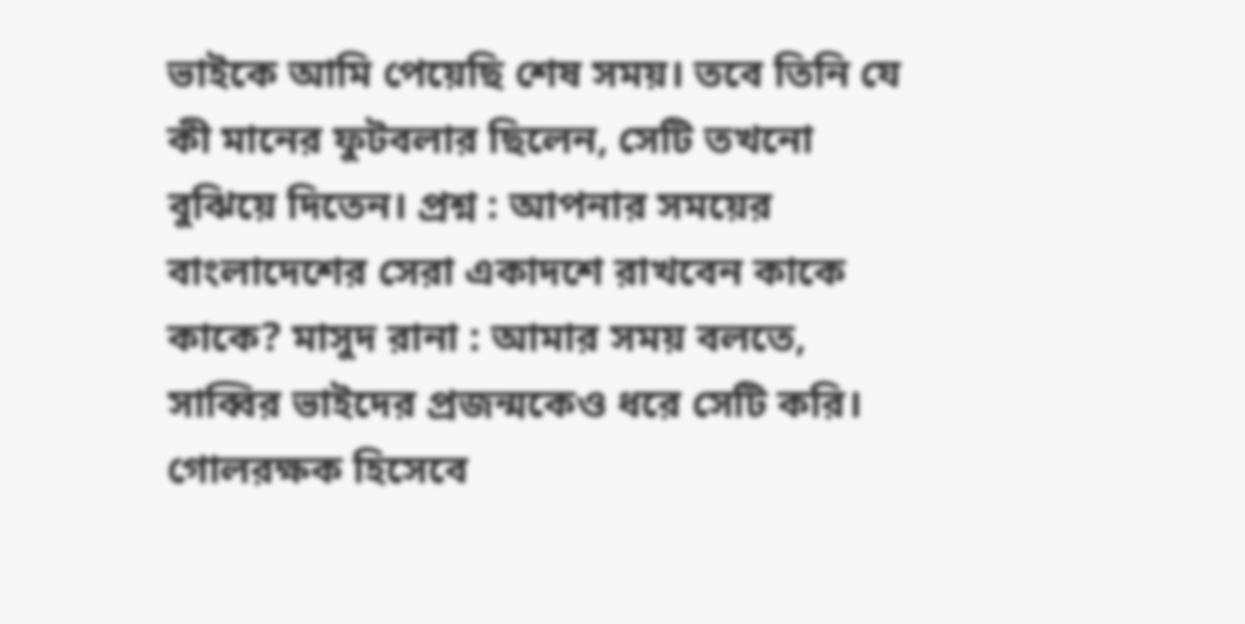ভাইকে আমি পেয়েছি শেষ সময়। তবে তিনি যে কী মানের ফুটবলার ছিলেন, সেটি তখনো বুঝিয়ে দিতেন। প্রশ্ন : আপনার সময়ের বাংলাদেশের সেরা একাদশে রাখবেন কাকে কাকে? মাসুদ রানা : আমার সময় বলতে, সাব্বির ভাইদের প্রজন্মকেও ধরে সেটি করি। গোলরক্ষক হিসেবে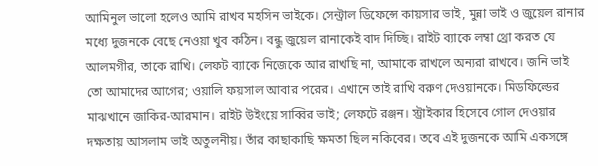আমিনুল ভালো হলেও আমি রাখব মহসিন ভাইকে। সেন্ট্রাল ডিফেন্সে কায়সার ভাই, মুন্না ভাই ও জুয়েল রানার মধ্যে দুজনকে বেছে নেওয়া খুব কঠিন। বন্ধু জুয়েল রানাকেই বাদ দিচ্ছি। রাইট ব্যাকে লম্বা থ্রো করত যে আলমগীর, তাকে রাখি। লেফট ব্যাকে নিজেকে আর রাখছি না, আমাকে রাখলে অন্যরা রাখবে। জনি ভাই তো আমাদের আগের; ওয়ালি ফয়সাল আবার পরের। এখানে তাই রাখি বরুণ দেওয়ানকে। মিডফিল্ডের মাঝখানে জাকির-আরমান। রাইট উইংয়ে সাব্বির ভাই; লেফটে রঞ্জন। স্ট্রাইকার হিসেবে গোল দেওয়ার দক্ষতায় আসলাম ভাই অতুলনীয়। তাঁর কাছাকাছি ক্ষমতা ছিল নকিবের। তবে এই দুজনকে আমি একসঙ্গে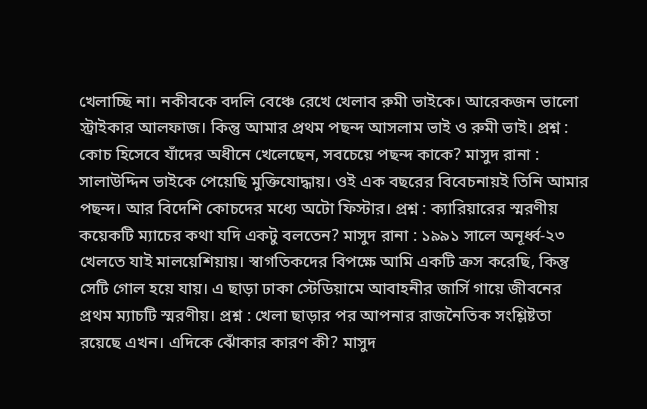খেলাচ্ছি না। নকীবকে বদলি বেঞ্চে রেখে খেলাব রুমী ভাইকে। আরেকজন ভালো স্ট্রাইকার আলফাজ। কিন্তু আমার প্রথম পছন্দ আসলাম ভাই ও রুমী ভাই। প্রশ্ন : কোচ হিসেবে যাঁদের অধীনে খেলেছেন, সবচেয়ে পছন্দ কাকে? মাসুদ রানা : সালাউদ্দিন ভাইকে পেয়েছি মুক্তিযোদ্ধায়। ওই এক বছরের বিবেচনায়ই তিনি আমার পছন্দ। আর বিদেশি কোচদের মধ্যে অটো ফিস্টার। প্রশ্ন : ক্যারিয়ারের স্মরণীয় কয়েকটি ম্যাচের কথা যদি একটু বলতেন? মাসুদ রানা : ১৯৯১ সালে অনূর্ধ্ব-২৩ খেলতে যাই মালয়েশিয়ায়। স্বাগতিকদের বিপক্ষে আমি একটি ক্রস করেছি, কিন্তু সেটি গোল হয়ে যায়। এ ছাড়া ঢাকা স্টেডিয়ামে আবাহনীর জার্সি গায়ে জীবনের প্রথম ম্যাচটি স্মরণীয়। প্রশ্ন : খেলা ছাড়ার পর আপনার রাজনৈতিক সংশ্লিষ্টতা রয়েছে এখন। এদিকে ঝোঁকার কারণ কী? মাসুদ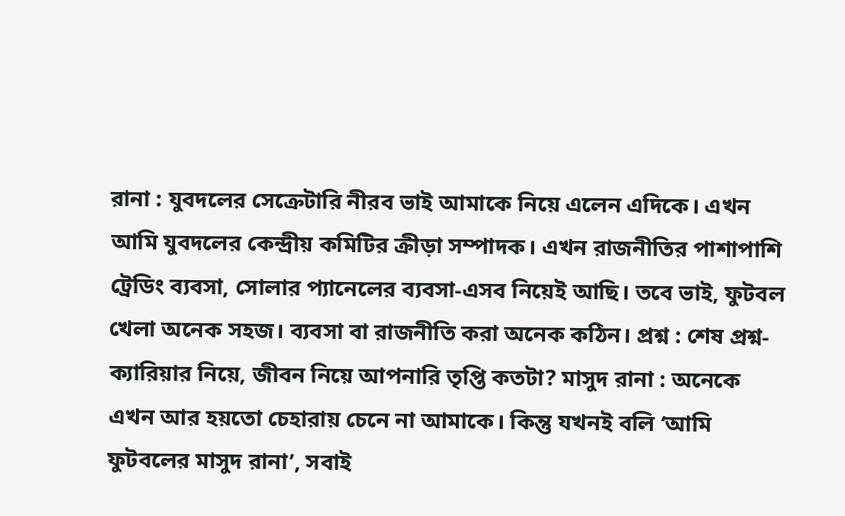রানা : যুবদলের সেক্রেটারি নীরব ভাই আমাকে নিয়ে এলেন এদিকে। এখন আমি যুবদলের কেন্দ্রীয় কমিটির ক্রীড়া সম্পাদক। এখন রাজনীতির পাশাপাশি ট্রেডিং ব্যবসা, সোলার প্যানেলের ব্যবসা-এসব নিয়েই আছি। তবে ভাই, ফুটবল খেলা অনেক সহজ। ব্যবসা বা রাজনীতি করা অনেক কঠিন। প্রশ্ন : শেষ প্রশ্ন-ক্যারিয়ার নিয়ে, জীবন নিয়ে আপনারি তৃপ্তি কতটা? মাসুদ রানা : অনেকে এখন আর হয়তো চেহারায় চেনে না আমাকে। কিন্তু যখনই বলি ‘আমি ফুটবলের মাসুদ রানা’, সবাই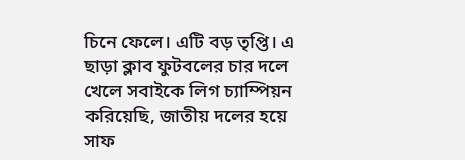চিনে ফেলে। এটি বড় তৃপ্তি। এ ছাড়া ক্লাব ফুটবলের চার দলে খেলে সবাইকে লিগ চ্যাম্পিয়ন করিয়েছি, জাতীয় দলের হয়ে সাফ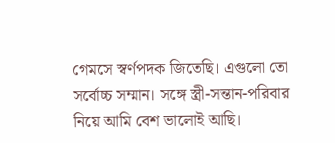গেমসে স্বর্ণপদক জিতেছি। এগুলো তো সর্বোচ্চ সম্মান। সঙ্গে স্ত্রী-সন্তান-পরিবার নিয়ে আমি বেশ ভালোই আছি।